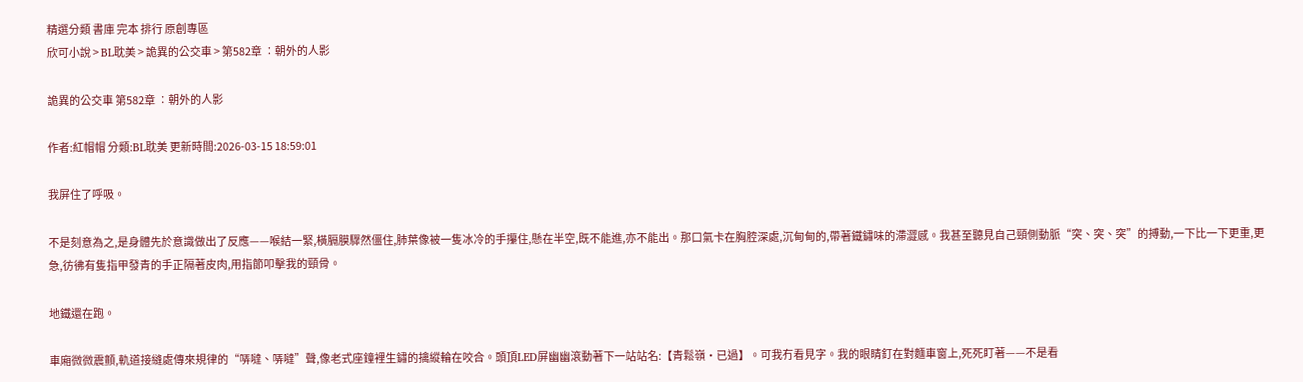精選分類 書庫 完本 排行 原創專區
欣可小說 > BL耽美 > 詭異的公交車 > 第582章 ∶朝外的人影

詭異的公交車 第582章 ∶朝外的人影

作者:紅帽帽 分類:BL耽美 更新時間:2026-03-15 18:59:01

我屏住了呼吸。

不是刻意為之,是身體先於意識做出了反應——喉結一緊,橫膈膜驟然僵住,肺葉像被一隻冰冷的手攥住,懸在半空,既不能進,亦不能出。那口氣卡在胸腔深處,沉甸甸的,帶著鐵鏽味的滯澀感。我甚至聽見自己頸側動脈“突、突、突”的搏動,一下比一下更重,更急,彷彿有隻指甲發青的手正隔著皮肉,用指節叩擊我的頸骨。

地鐵還在跑。

車廂微微震顫,軌道接縫處傳來規律的“哢噠、哢噠”聲,像老式座鐘裡生鏽的擒縱輪在咬合。頭頂LED屏幽幽滾動著下一站站名:【青鬆嶺·已過】。可我冇看見字。我的眼睛釘在對麵車窗上,死死盯著——不是看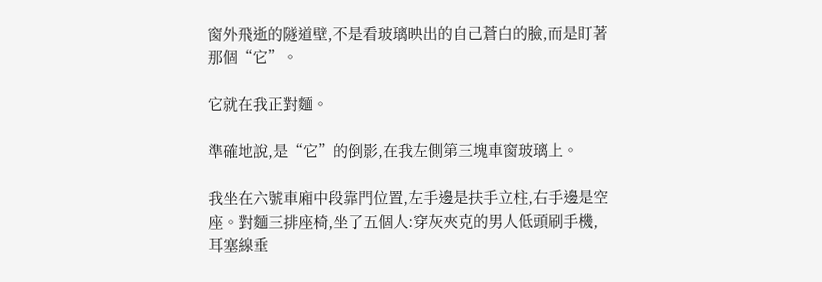窗外飛逝的隧道壁,不是看玻璃映出的自己蒼白的臉,而是盯著那個“它”。

它就在我正對麵。

準確地說,是“它”的倒影,在我左側第三塊車窗玻璃上。

我坐在六號車廂中段靠門位置,左手邊是扶手立柱,右手邊是空座。對麵三排座椅,坐了五個人:穿灰夾克的男人低頭刷手機,耳塞線垂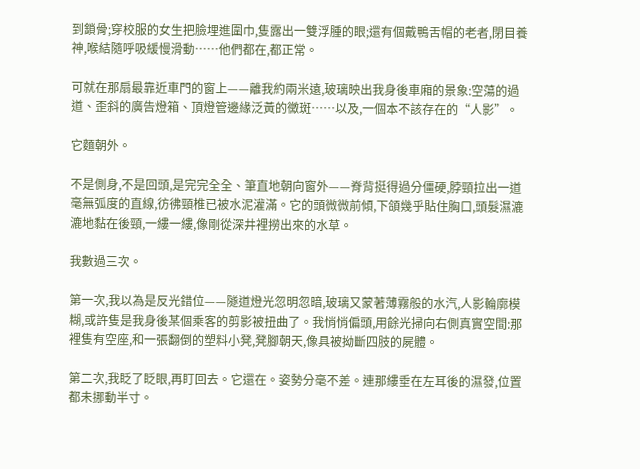到鎖骨;穿校服的女生把臉埋進圍巾,隻露出一雙浮腫的眼;還有個戴鴨舌帽的老者,閉目養神,喉結隨呼吸緩慢滑動……他們都在,都正常。

可就在那扇最靠近車門的窗上——離我約兩米遠,玻璃映出我身後車廂的景象:空蕩的過道、歪斜的廣告燈箱、頂燈管邊緣泛黃的黴斑……以及,一個本不該存在的“人影”。

它麵朝外。

不是側身,不是回頭,是完完全全、筆直地朝向窗外——脊背挺得過分僵硬,脖頸拉出一道毫無弧度的直線,彷彿頸椎已被水泥灌滿。它的頭微微前傾,下頜幾乎貼住胸口,頭髮濕漉漉地黏在後頸,一縷一縷,像剛從深井裡撈出來的水草。

我數過三次。

第一次,我以為是反光錯位——隧道燈光忽明忽暗,玻璃又蒙著薄霧般的水汽,人影輪廓模糊,或許隻是我身後某個乘客的剪影被扭曲了。我悄悄偏頭,用餘光掃向右側真實空間:那裡隻有空座,和一張翻倒的塑料小凳,凳腳朝天,像具被拗斷四肢的屍體。

第二次,我眨了眨眼,再盯回去。它還在。姿勢分毫不差。連那縷垂在左耳後的濕發,位置都未挪動半寸。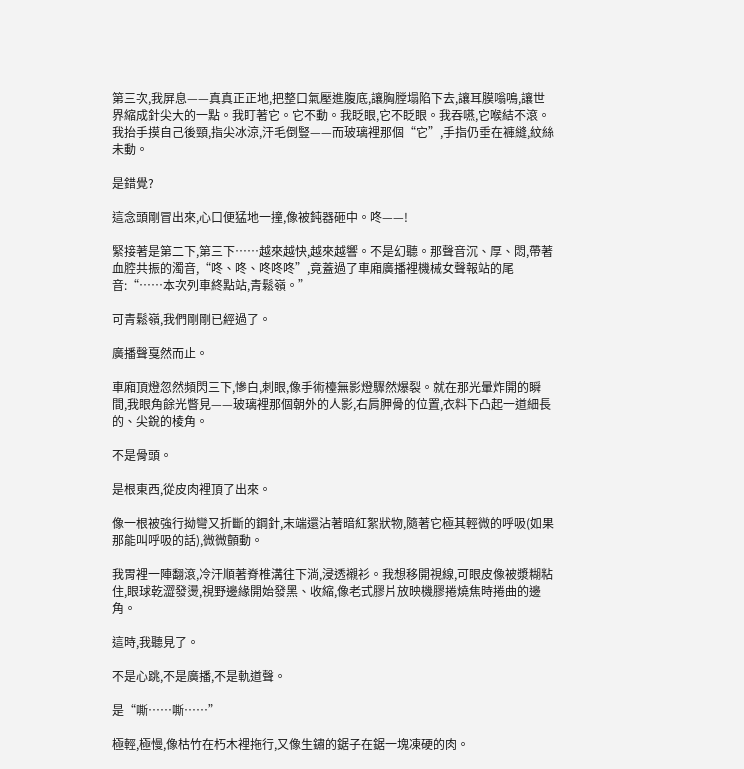第三次,我屏息——真真正正地,把整口氣壓進腹底,讓胸膛塌陷下去,讓耳膜嗡鳴,讓世界縮成針尖大的一點。我盯著它。它不動。我眨眼,它不眨眼。我吞嚥,它喉結不滾。我抬手摸自己後頸,指尖冰涼,汗毛倒豎——而玻璃裡那個“它”,手指仍垂在褲縫,紋絲未動。

是錯覺?

這念頭剛冒出來,心口便猛地一撞,像被鈍器砸中。咚——!

緊接著是第二下,第三下……越來越快,越來越響。不是幻聽。那聲音沉、厚、悶,帶著血腔共振的濁音,“咚、咚、咚咚咚”,竟蓋過了車廂廣播裡機械女聲報站的尾音:“……本次列車終點站,青鬆嶺。”

可青鬆嶺,我們剛剛已經過了。

廣播聲戛然而止。

車廂頂燈忽然頻閃三下,慘白,刺眼,像手術檯無影燈驟然爆裂。就在那光暈炸開的瞬間,我眼角餘光瞥見——玻璃裡那個朝外的人影,右肩胛骨的位置,衣料下凸起一道細長的、尖銳的棱角。

不是骨頭。

是根東西,從皮肉裡頂了出來。

像一根被強行拗彎又折斷的鋼針,末端還沾著暗紅絮狀物,隨著它極其輕微的呼吸(如果那能叫呼吸的話),微微顫動。

我胃裡一陣翻滾,冷汗順著脊椎溝往下淌,浸透襯衫。我想移開視線,可眼皮像被漿糊粘住,眼球乾澀發燙,視野邊緣開始發黑、收縮,像老式膠片放映機膠捲燒焦時捲曲的邊角。

這時,我聽見了。

不是心跳,不是廣播,不是軌道聲。

是“嘶……嘶……”

極輕,極慢,像枯竹在朽木裡拖行,又像生鏽的鋸子在鋸一塊凍硬的肉。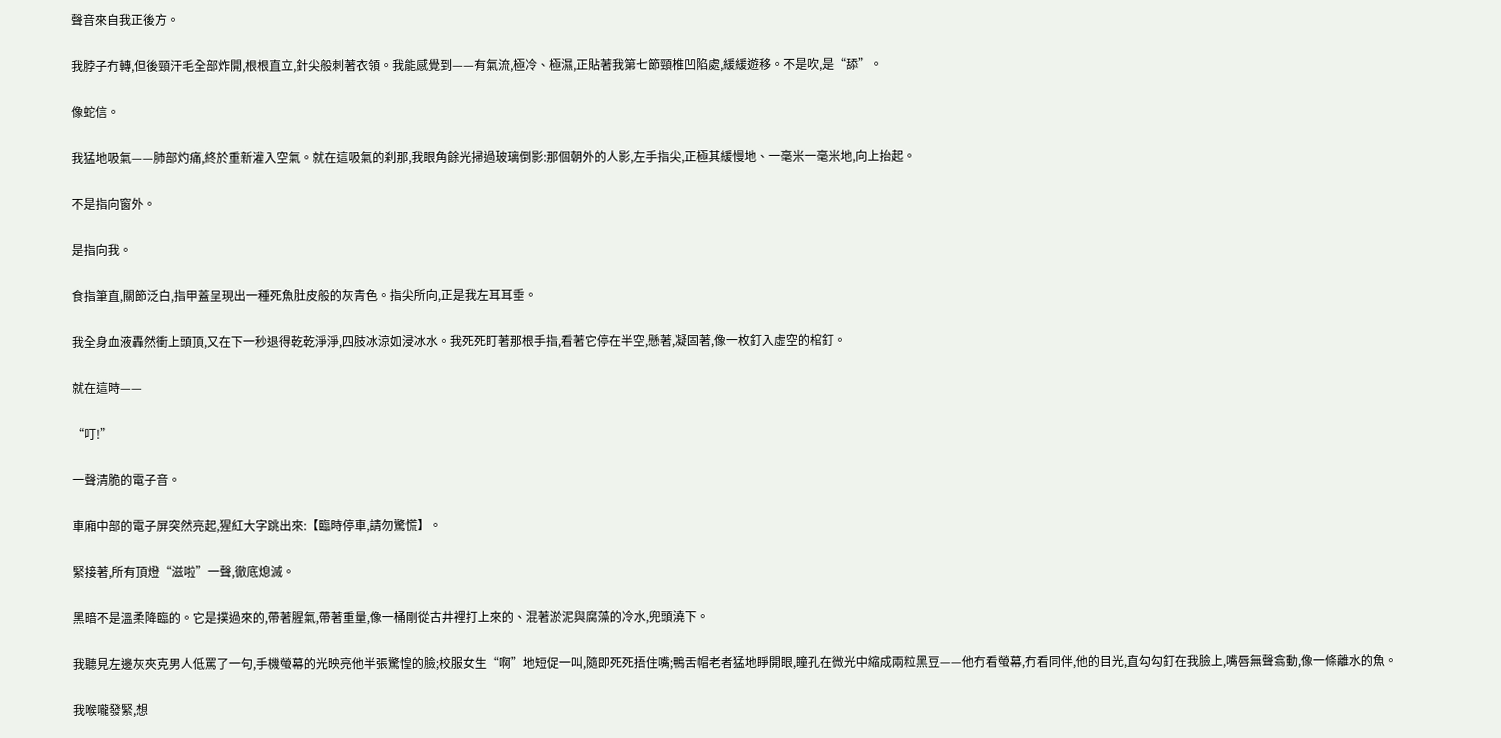聲音來自我正後方。

我脖子冇轉,但後頸汗毛全部炸開,根根直立,針尖般刺著衣領。我能感覺到——有氣流,極冷、極濕,正貼著我第七節頸椎凹陷處,緩緩遊移。不是吹,是“舔”。

像蛇信。

我猛地吸氣——肺部灼痛,終於重新灌入空氣。就在這吸氣的刹那,我眼角餘光掃過玻璃倒影:那個朝外的人影,左手指尖,正極其緩慢地、一毫米一毫米地,向上抬起。

不是指向窗外。

是指向我。

食指筆直,關節泛白,指甲蓋呈現出一種死魚肚皮般的灰青色。指尖所向,正是我左耳耳垂。

我全身血液轟然衝上頭頂,又在下一秒退得乾乾淨淨,四肢冰涼如浸冰水。我死死盯著那根手指,看著它停在半空,懸著,凝固著,像一枚釘入虛空的棺釘。

就在這時——

“叮!”

一聲清脆的電子音。

車廂中部的電子屏突然亮起,猩紅大字跳出來:【臨時停車,請勿驚慌】。

緊接著,所有頂燈“滋啦”一聲,徹底熄滅。

黑暗不是溫柔降臨的。它是撲過來的,帶著腥氣,帶著重量,像一桶剛從古井裡打上來的、混著淤泥與腐藻的冷水,兜頭澆下。

我聽見左邊灰夾克男人低罵了一句,手機螢幕的光映亮他半張驚惶的臉;校服女生“啊”地短促一叫,隨即死死捂住嘴;鴨舌帽老者猛地睜開眼,瞳孔在微光中縮成兩粒黑豆——他冇看螢幕,冇看同伴,他的目光,直勾勾釘在我臉上,嘴唇無聲翕動,像一條離水的魚。

我喉嚨發緊,想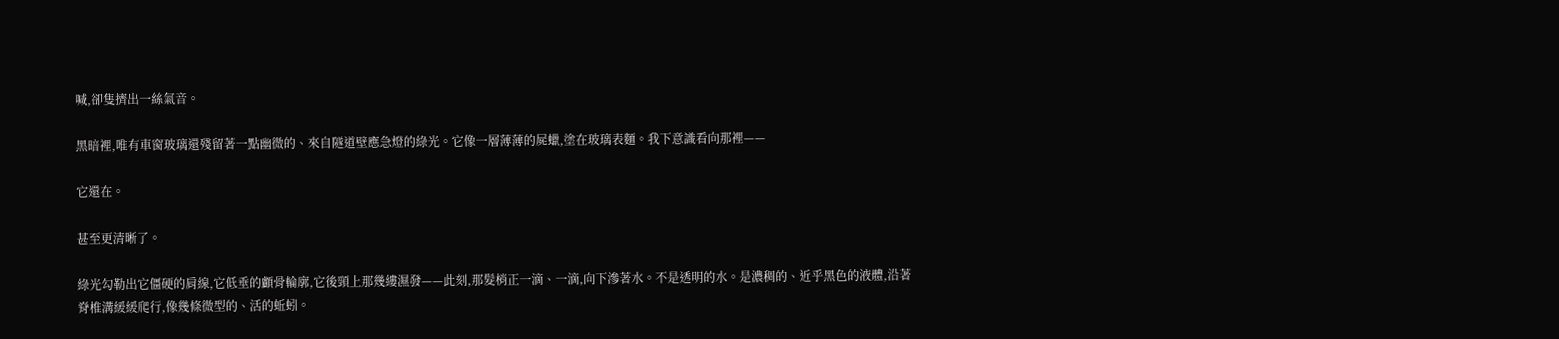喊,卻隻擠出一絲氣音。

黑暗裡,唯有車窗玻璃還殘留著一點幽微的、來自隧道壁應急燈的綠光。它像一層薄薄的屍蠟,塗在玻璃表麵。我下意識看向那裡——

它還在。

甚至更清晰了。

綠光勾勒出它僵硬的肩線,它低垂的顱骨輪廓,它後頸上那幾縷濕發——此刻,那髮梢正一滴、一滴,向下滲著水。不是透明的水。是濃稠的、近乎黑色的液體,沿著脊椎溝緩緩爬行,像幾條微型的、活的蚯蚓。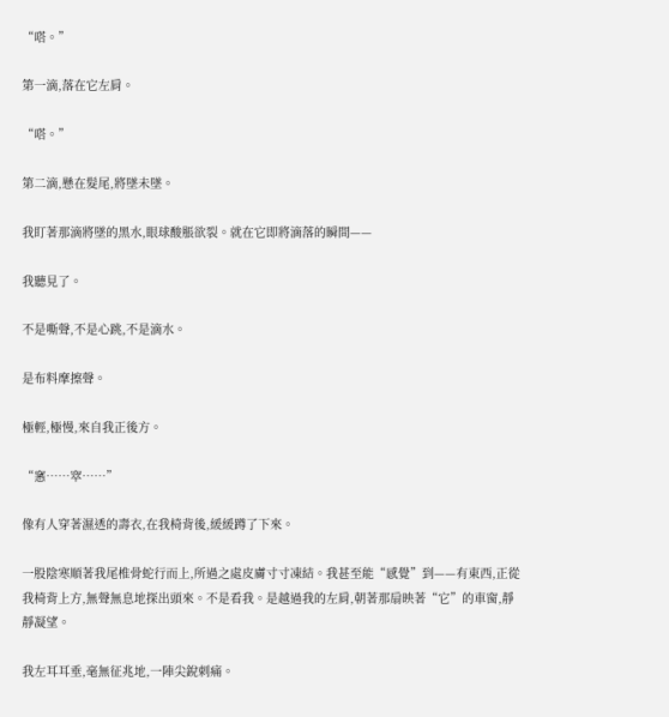“嗒。”

第一滴,落在它左肩。

“嗒。”

第二滴,懸在髮尾,將墜未墜。

我盯著那滴將墜的黑水,眼球酸脹欲裂。就在它即將滴落的瞬間——

我聽見了。

不是嘶聲,不是心跳,不是滴水。

是布料摩擦聲。

極輕,極慢,來自我正後方。

“窸……窣……”

像有人穿著濕透的壽衣,在我椅背後,緩緩蹲了下來。

一股陰寒順著我尾椎骨蛇行而上,所過之處皮膚寸寸凍結。我甚至能“感覺”到——有東西,正從我椅背上方,無聲無息地探出頭來。不是看我。是越過我的左肩,朝著那扇映著“它”的車窗,靜靜凝望。

我左耳耳垂,毫無征兆地,一陣尖銳刺痛。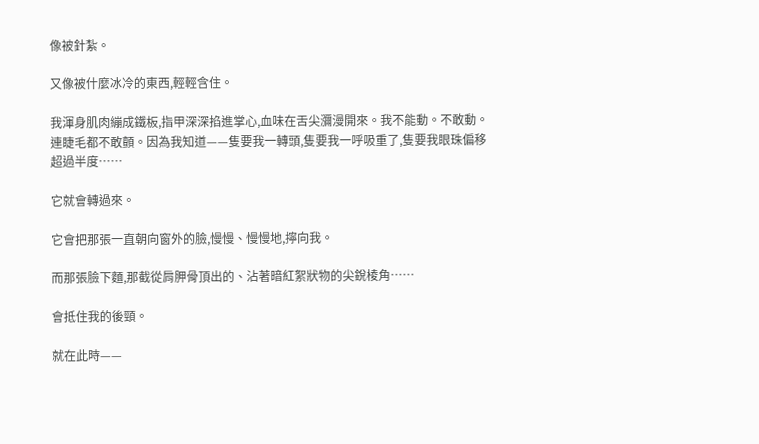像被針紮。

又像被什麼冰冷的東西,輕輕含住。

我渾身肌肉繃成鐵板,指甲深深掐進掌心,血味在舌尖瀰漫開來。我不能動。不敢動。連睫毛都不敢顫。因為我知道——隻要我一轉頭,隻要我一呼吸重了,隻要我眼珠偏移超過半度……

它就會轉過來。

它會把那張一直朝向窗外的臉,慢慢、慢慢地,擰向我。

而那張臉下麵,那截從肩胛骨頂出的、沾著暗紅絮狀物的尖銳棱角……

會抵住我的後頸。

就在此時——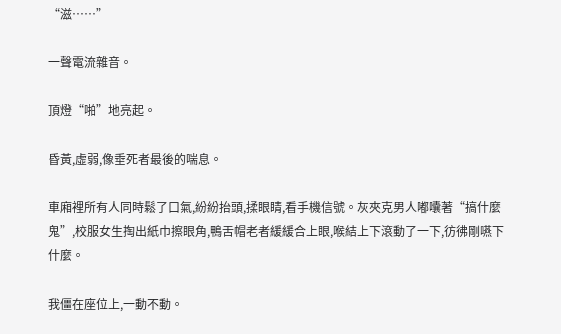“滋……”

一聲電流雜音。

頂燈“啪”地亮起。

昏黃,虛弱,像垂死者最後的喘息。

車廂裡所有人同時鬆了口氣,紛紛抬頭,揉眼睛,看手機信號。灰夾克男人嘟囔著“搞什麼鬼”,校服女生掏出紙巾擦眼角,鴨舌帽老者緩緩合上眼,喉結上下滾動了一下,彷彿剛嚥下什麼。

我僵在座位上,一動不動。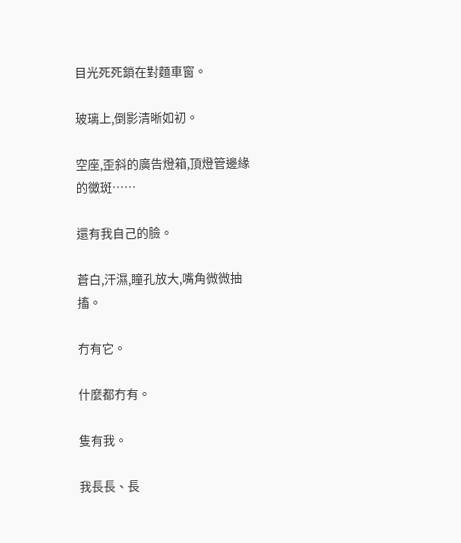目光死死鎖在對麵車窗。

玻璃上,倒影清晰如初。

空座,歪斜的廣告燈箱,頂燈管邊緣的黴斑……

還有我自己的臉。

蒼白,汗濕,瞳孔放大,嘴角微微抽搐。

冇有它。

什麼都冇有。

隻有我。

我長長、長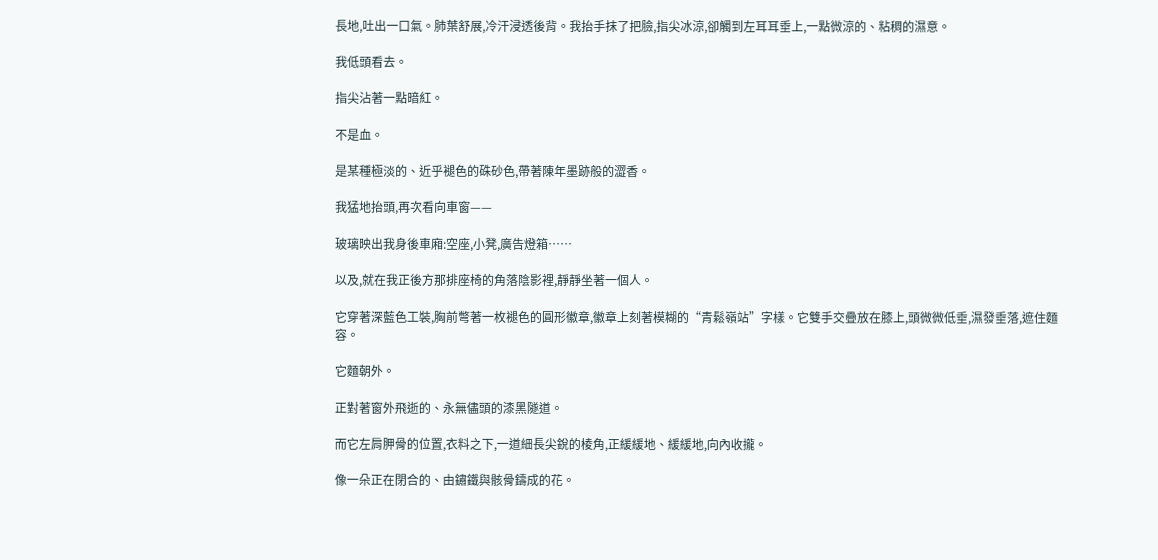長地,吐出一口氣。肺葉舒展,冷汗浸透後背。我抬手抹了把臉,指尖冰涼,卻觸到左耳耳垂上,一點微涼的、粘稠的濕意。

我低頭看去。

指尖沾著一點暗紅。

不是血。

是某種極淡的、近乎褪色的硃砂色,帶著陳年墨跡般的澀香。

我猛地抬頭,再次看向車窗——

玻璃映出我身後車廂:空座,小凳,廣告燈箱……

以及,就在我正後方那排座椅的角落陰影裡,靜靜坐著一個人。

它穿著深藍色工裝,胸前彆著一枚褪色的圓形徽章,徽章上刻著模糊的“青鬆嶺站”字樣。它雙手交疊放在膝上,頭微微低垂,濕發垂落,遮住麵容。

它麵朝外。

正對著窗外飛逝的、永無儘頭的漆黑隧道。

而它左肩胛骨的位置,衣料之下,一道細長尖銳的棱角,正緩緩地、緩緩地,向內收攏。

像一朵正在閉合的、由鏽鐵與骸骨鑄成的花。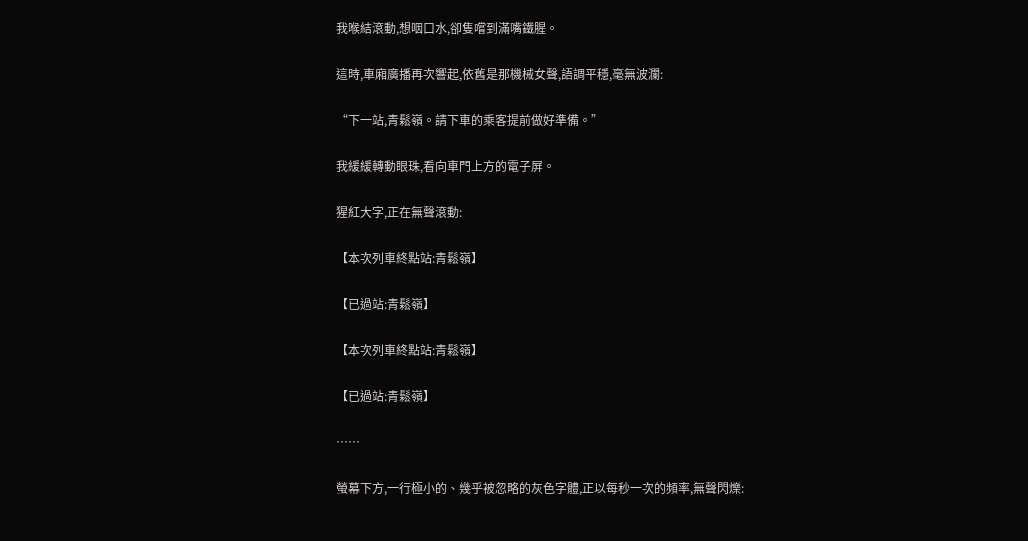我喉結滾動,想咽口水,卻隻嚐到滿嘴鐵腥。

這時,車廂廣播再次響起,依舊是那機械女聲,語調平穩,毫無波瀾:

“下一站,青鬆嶺。請下車的乘客提前做好準備。”

我緩緩轉動眼珠,看向車門上方的電子屏。

猩紅大字,正在無聲滾動:

【本次列車終點站:青鬆嶺】

【已過站:青鬆嶺】

【本次列車終點站:青鬆嶺】

【已過站:青鬆嶺】

……

螢幕下方,一行極小的、幾乎被忽略的灰色字體,正以每秒一次的頻率,無聲閃爍: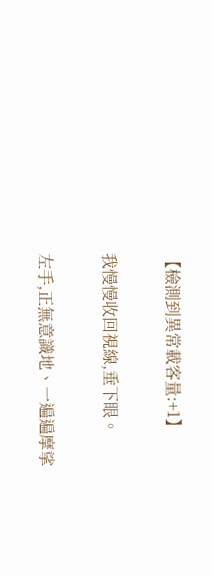【檢測到異常載客量:+1】

我慢慢收回視線,垂下眼。

左手,正無意識地、一遍遍摩挲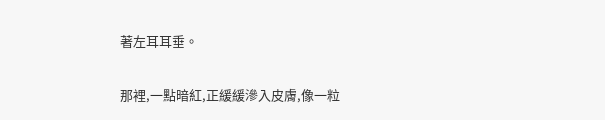著左耳耳垂。

那裡,一點暗紅,正緩緩滲入皮膚,像一粒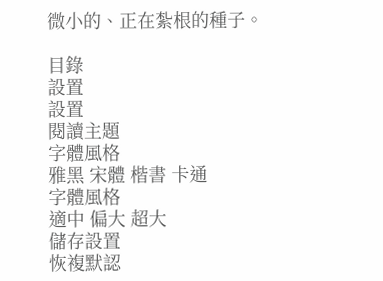微小的、正在紮根的種子。

目錄
設置
設置
閱讀主題
字體風格
雅黑 宋體 楷書 卡通
字體風格
適中 偏大 超大
儲存設置
恢複默認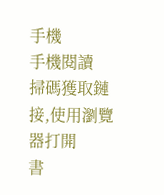手機
手機閱讀
掃碼獲取鏈接,使用瀏覽器打開
書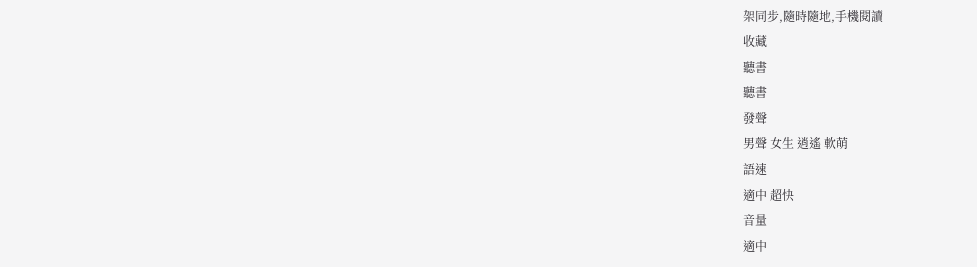架同步,隨時隨地,手機閱讀
收藏
聽書
聽書
發聲
男聲 女生 逍遙 軟萌
語速
適中 超快
音量
適中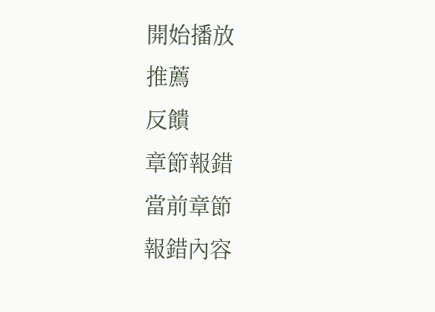開始播放
推薦
反饋
章節報錯
當前章節
報錯內容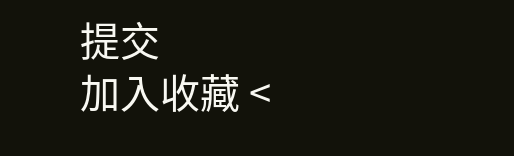提交
加入收藏 <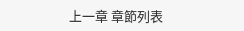上一章 章節列表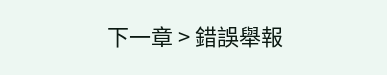下一章 > 錯誤舉報